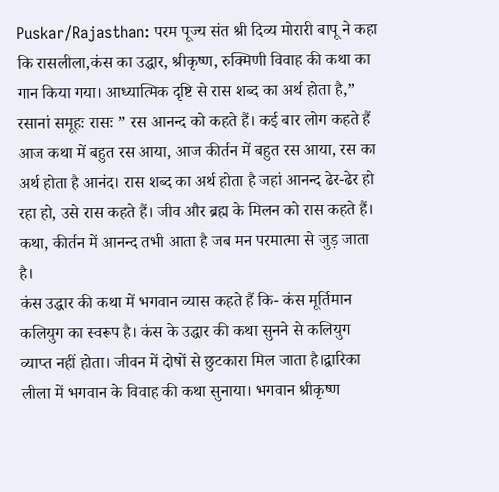Puskar/Rajasthan: परम पूज्य संत श्री दिव्य मोरारी बापू ने कहा कि रासलीला,कंस का उद्धार, श्रीकृष्ण, रुक्मिणी विवाह की कथा का गान किया गया। आध्यात्मिक दृष्टि से रास शब्द का अर्थ होता है,” रसानां समूहः रासः ” रस आनन्द को कहते हैं। कई बार लोग कहते हैं आज कथा में बहुत रस आया, आज कीर्तन में बहुत रस आया, रस का अर्थ होता है आनंद। रास शब्द का अर्थ होता है जहां आनन्द ढेर-ढेर हो रहा हो, उसे रास कहते हैं। जीव और ब्रह्म के मिलन को रास कहते हैं। कथा, कीर्तन में आनन्द तभी आता है जब मन परमात्मा से जुड़ जाता है।
कंस उद्धार की कथा में भगवान व्यास कहते हैं कि- कंस मूर्तिमान कलियुग का स्वरूप है। कंस के उद्धार की कथा सुनने से कलियुग व्याप्त नहीं होता। जीवन में दोषों से छुटकारा मिल जाता है।द्वारिका लीला में भगवान के विवाह की कथा सुनाया। भगवान श्रीकृष्ण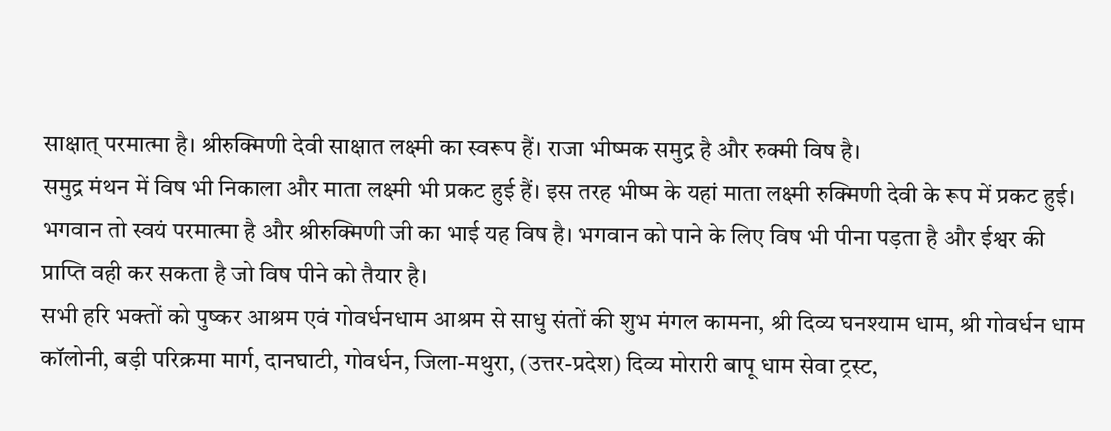साक्षात् परमात्मा है। श्रीरुक्मिणी देवी साक्षात लक्ष्मी का स्वरूप हैं। राजा भीष्मक समुद्र है और रुक्मी विष है।
समुद्र मंथन में विष भी निकाला और माता लक्ष्मी भी प्रकट हुई हैं। इस तरह भीष्म के यहां माता लक्ष्मी रुक्मिणी देवी के रूप में प्रकट हुई। भगवान तो स्वयं परमात्मा है और श्रीरुक्मिणी जी का भाई यह विष है। भगवान को पाने के लिए विष भी पीना पड़ता है और ईश्वर की प्राप्ति वही कर सकता है जो विष पीने को तैयार है।
सभी हरि भक्तों को पुष्कर आश्रम एवं गोवर्धनधाम आश्रम से साधु संतों की शुभ मंगल कामना, श्री दिव्य घनश्याम धाम, श्री गोवर्धन धाम कॉलोनी, बड़ी परिक्रमा मार्ग, दानघाटी, गोवर्धन, जिला-मथुरा, (उत्तर-प्रदेश) दिव्य मोरारी बापू धाम सेवा ट्रस्ट,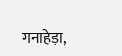गनाहेड़ा,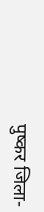पुष्कर जिला-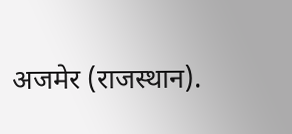अजमेर (राजस्थान).